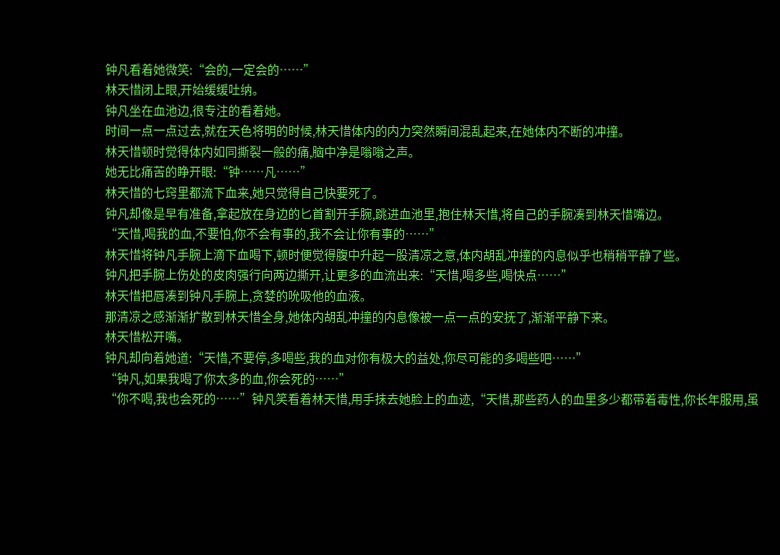钟凡看着她微笑:“会的,一定会的……”
林天惜闭上眼,开始缓缓吐纳。
钟凡坐在血池边,很专注的看着她。
时间一点一点过去,就在天色将明的时候,林天惜体内的内力突然瞬间混乱起来,在她体内不断的冲撞。
林天惜顿时觉得体内如同撕裂一般的痛,脑中净是嗡嗡之声。
她无比痛苦的睁开眼:“钟……凡……”
林天惜的七窍里都流下血来,她只觉得自己快要死了。
钟凡却像是早有准备,拿起放在身边的匕首割开手腕,跳进血池里,抱住林天惜,将自己的手腕凑到林天惜嘴边。
“天惜,喝我的血,不要怕,你不会有事的,我不会让你有事的……”
林天惜将钟凡手腕上滴下血喝下,顿时便觉得腹中升起一股清凉之意,体内胡乱冲撞的内息似乎也稍稍平静了些。
钟凡把手腕上伤处的皮肉强行向两边撕开,让更多的血流出来:“天惜,喝多些,喝快点……”
林天惜把唇凑到钟凡手腕上,贪婪的吮吸他的血液。
那清凉之感渐渐扩散到林天惜全身,她体内胡乱冲撞的内息像被一点一点的安抚了,渐渐平静下来。
林天惜松开嘴。
钟凡却向着她道:“天惜,不要停,多喝些,我的血对你有极大的益处,你尽可能的多喝些吧……”
“钟凡,如果我喝了你太多的血,你会死的……”
“你不喝,我也会死的……”钟凡笑看着林天惜,用手抹去她脸上的血迹,“天惜,那些药人的血里多少都带着毒性,你长年服用,虽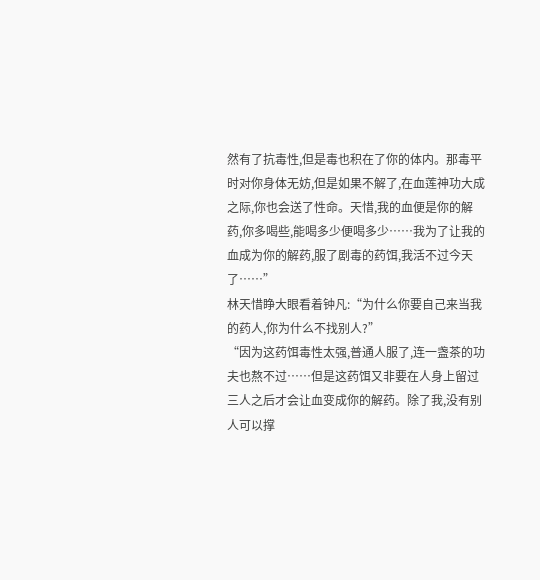然有了抗毒性,但是毒也积在了你的体内。那毒平时对你身体无妨,但是如果不解了,在血莲神功大成之际,你也会送了性命。天惜,我的血便是你的解药,你多喝些,能喝多少便喝多少……我为了让我的血成为你的解药,服了剧毒的药饵,我活不过今天了……”
林天惜睁大眼看着钟凡:“为什么你要自己来当我的药人,你为什么不找别人?”
“因为这药饵毒性太强,普通人服了,连一盏茶的功夫也熬不过……但是这药饵又非要在人身上留过三人之后才会让血变成你的解药。除了我,没有别人可以撑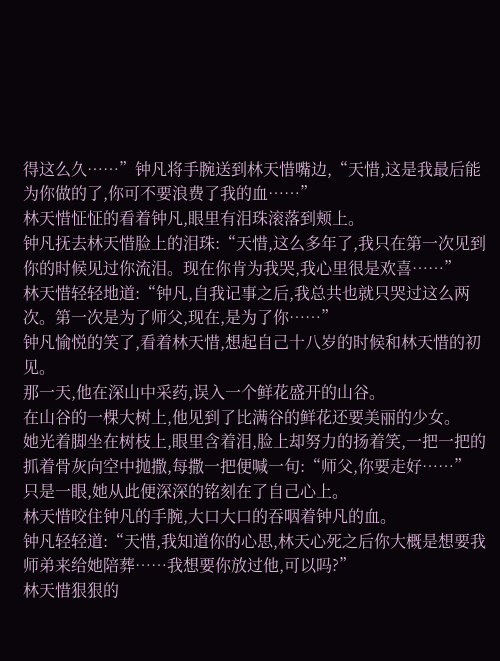得这么久……”钟凡将手腕送到林天惜嘴边,“天惜,这是我最后能为你做的了,你可不要浪费了我的血……”
林天惜怔怔的看着钟凡,眼里有泪珠滚落到颊上。
钟凡抚去林天惜脸上的泪珠:“天惜,这么多年了,我只在第一次见到你的时候见过你流泪。现在你肯为我哭,我心里很是欢喜……”
林天惜轻轻地道:“钟凡,自我记事之后,我总共也就只哭过这么两次。第一次是为了师父,现在,是为了你……”
钟凡愉悦的笑了,看着林天惜,想起自己十八岁的时候和林天惜的初见。
那一天,他在深山中采药,误入一个鲜花盛开的山谷。
在山谷的一棵大树上,他见到了比满谷的鲜花还要美丽的少女。
她光着脚坐在树枝上,眼里含着泪,脸上却努力的扬着笑,一把一把的抓着骨灰向空中抛撒,每撒一把便喊一句:“师父,你要走好……”
只是一眼,她从此便深深的铭刻在了自己心上。
林天惜咬住钟凡的手腕,大口大口的吞咽着钟凡的血。
钟凡轻轻道:“天惜,我知道你的心思,林天心死之后你大概是想要我师弟来给她陪葬……我想要你放过他,可以吗?”
林天惜狠狠的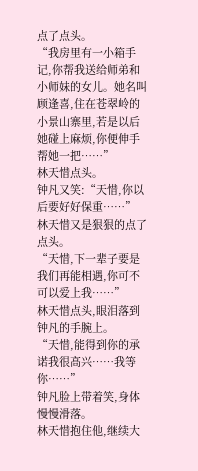点了点头。
“我房里有一小箱手记,你帮我送给师弟和小师妹的女儿。她名叫顾逢喜,住在苍翠岭的小景山寨里,若是以后她碰上麻烦,你便伸手帮她一把……”
林天惜点头。
钟凡又笑:“天惜,你以后要好好保重……”
林天惜又是狠狠的点了点头。
“天惜,下一辈子要是我们再能相遇,你可不可以爱上我……”
林天惜点头,眼泪落到钟凡的手腕上。
“天惜,能得到你的承诺我很高兴……我等你……”
钟凡脸上带着笑,身体慢慢滑落。
林天惜抱住他,继续大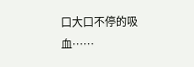口大口不停的吸血……